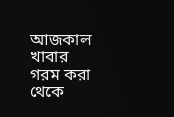আজকাল খাবার গরম করা থেকে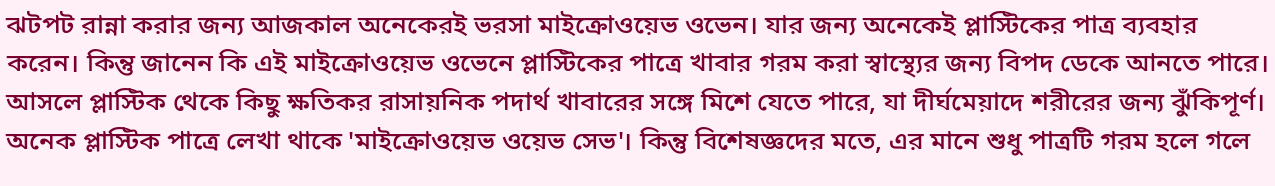ঝটপট রান্না করার জন্য আজকাল অনেকেরই ভরসা মাইক্রোওয়েভ ওভেন। যার জন্য অনেকেই প্লাস্টিকের পাত্র ব্যবহার করেন। কিন্তু জানেন কি এই মাইক্রোওয়েভ ওভেনে প্লাস্টিকের পাত্রে খাবার গরম করা স্বাস্থ্যের জন্য বিপদ ডেকে আনতে পারে। আসলে প্লাস্টিক থেকে কিছু ক্ষতিকর রাসায়নিক পদার্থ খাবারের সঙ্গে মিশে যেতে পারে, যা দীর্ঘমেয়াদে শরীরের জন্য ঝুঁকিপূর্ণ।
অনেক প্লাস্টিক পাত্রে লেখা থাকে 'মাইক্রোওয়েভ ওয়েভ সেভ'। কিন্তু বিশেষজ্ঞদের মতে, এর মানে শুধু পাত্রটি গরম হলে গলে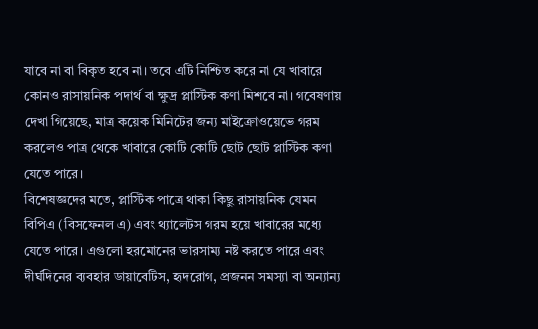যাবে না বা বিকৃত হবে না। তবে এটি নিশ্চিত করে না যে খাবারে কোনও রাসায়নিক পদার্থ বা ক্ষুদ্র প্লাস্টিক কণা মিশবে না। গবেষণায় দেখা গিয়েছে, মাত্র কয়েক মিনিটের জন্য মাইক্রোওয়েভে গরম করলেও পাত্র থেকে খাবারে কোটি কোটি ছোট ছোট প্লাস্টিক কণা যেতে পারে।
বিশেষজ্ঞদের মতে, প্লাস্টিক পাত্রে থাকা কিছু রাসায়নিক যেমন বিপিএ (বিসফেনল এ) এবং থ্যালেটস গরম হয়ে খাবারের মধ্যে যেতে পারে। এগুলো হরমোনের ভারসাম্য নষ্ট করতে পারে এবং দীর্ঘদিনের ব্যবহার ডায়াবেটিস, হৃদরোগ, প্রজনন সমস্যা বা অন্যান্য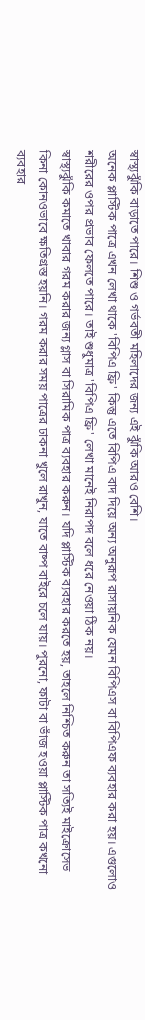স্বাস্থ্যঝুঁকি বাড়াতে পারে। শিশু ও গর্ভবতী মহিলাদের জন্য এই ঝুঁকি আরও বেশি।
অনেক প্লাস্টিক পাত্রে এখন লেখা থাকে 'বিপিএ ফ্রি' কিন্তু এতে বিপিএ বাদ দিয়ে অন্য অনুরূপ রাসায়নিক যেমন বিপিএস বা বিপিএফ ব্যবহার করা হয়। এগুলোও শরীরের ওপর প্রভাব ফেলতে পারে। তাই শুধুমাত্র 'বিপিএ ফ্রি' লেখা মানেই নিরাপদ বলে ধরে নেওয়া ঠিক নয়।
স্বাস্থ্যঝুঁকি কমাতে খাবার গরম করার জন্য গ্লাস বা সিরামিক পাত্র ব্যবহার করুন। যদি প্লাস্টিক ব্যবহার করতে হয়, তাহলে নিশ্চিত করুন তা সত্যিই মাইক্রোসেভ কিনা কোনওভাবে ক্ষতিগ্রস্ত হয়নি। গরম করার সময় পাত্রের ঢাকনা খুলে রাখুন, যাতে বাষ্প বাইরে চলে যায়। পুরনো, ফাটা বা ভাঁজ হওয়া প্লাস্টিক পাত্র কখনো ব্যবহার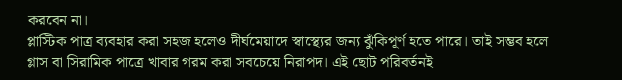করবেন না।
প্লাস্টিক পাত্র ব্যবহার করা সহজ হলেও দীর্ঘমেয়াদে স্বাস্থ্যের জন্য ঝুঁকিপূর্ণ হতে পারে। তাই সম্ভব হলে গ্লাস বা সিরামিক পাত্রে খাবার গরম করা সবচেয়ে নিরাপদ। এই ছোট পরিবর্তনই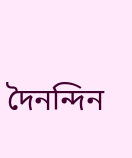দৈনন্দিন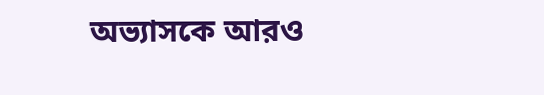অভ্যাসকে আরও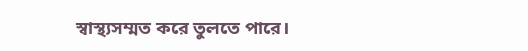স্বাস্থ্যসম্মত করে তুলতে পারে।